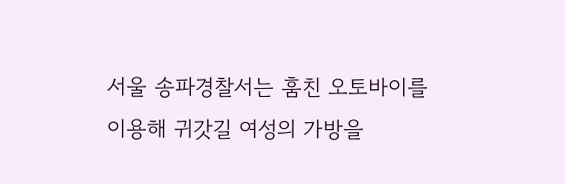서울 송파경찰서는 훔친 오토바이를 이용해 귀갓길 여성의 가방을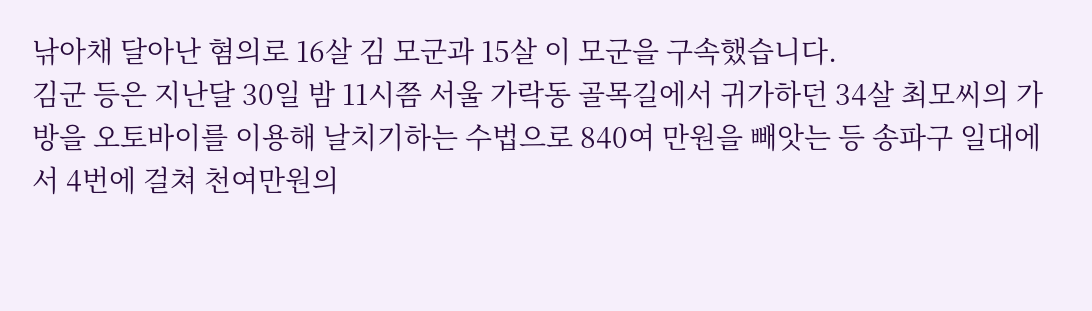낚아채 달아난 혐의로 16살 김 모군과 15살 이 모군을 구속했습니다.
김군 등은 지난달 30일 밤 11시쯤 서울 가락동 골목길에서 귀가하던 34살 최모씨의 가방을 오토바이를 이용해 날치기하는 수법으로 840여 만원을 빼앗는 등 송파구 일대에서 4번에 걸쳐 천여만원의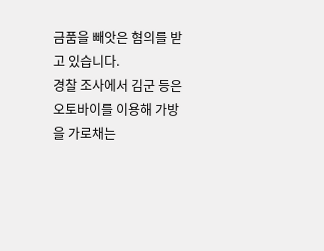금품을 빼앗은 혐의를 받고 있습니다.
경찰 조사에서 김군 등은 오토바이를 이용해 가방을 가로채는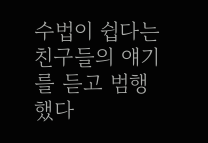수법이 쉽다는 친구들의 얘기를 듣고 범행했다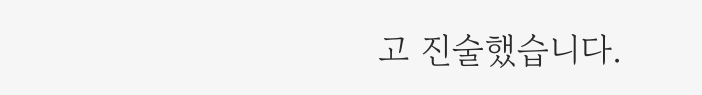고 진술했습니다.